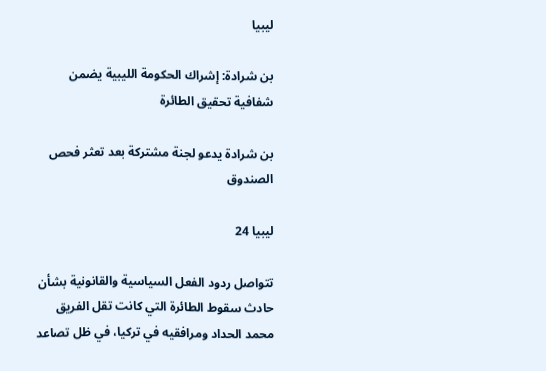ليبيا

بن شرادة: إشراك الحكومة الليبية يضمن شفافية تحقيق الطائرة

بن شرادة يدعو لجنة مشتركة بعد تعثر فحص الصندوق

ليبيا 24

تتواصل ردود الفعل السياسية والقانونية بشأن حادث سقوط الطائرة التي كانت تقل الفريق محمد الحداد ومرافقيه في تركيا، في ظل تصاعد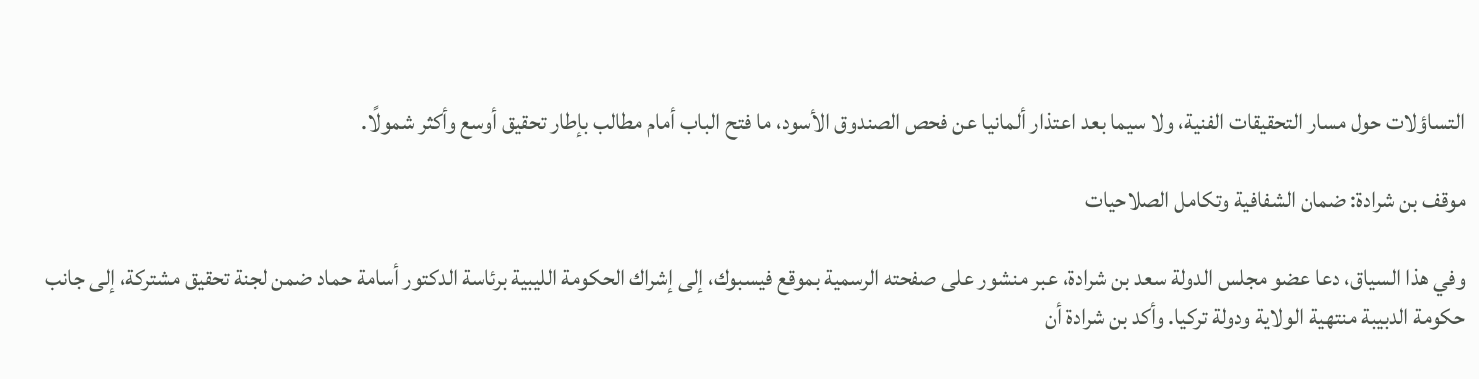التساؤلات حول مسار التحقيقات الفنية، ولا سيما بعد اعتذار ألمانيا عن فحص الصندوق الأسود، ما فتح الباب أمام مطالب بإطار تحقيق أوسع وأكثر شمولًا.

موقف بن شرادة: ضمان الشفافية وتكامل الصلاحيات

وفي هذا السياق، دعا عضو مجلس الدولة سعد بن شرادة، عبر منشور على صفحته الرسمية بموقع فيسبوك، إلى إشراك الحكومة الليبية برئاسة الدكتور أسامة حماد ضمن لجنة تحقيق مشتركة، إلى جانب حكومة الدبيبة منتهية الولاية ودولة تركيا. وأكد بن شرادة أن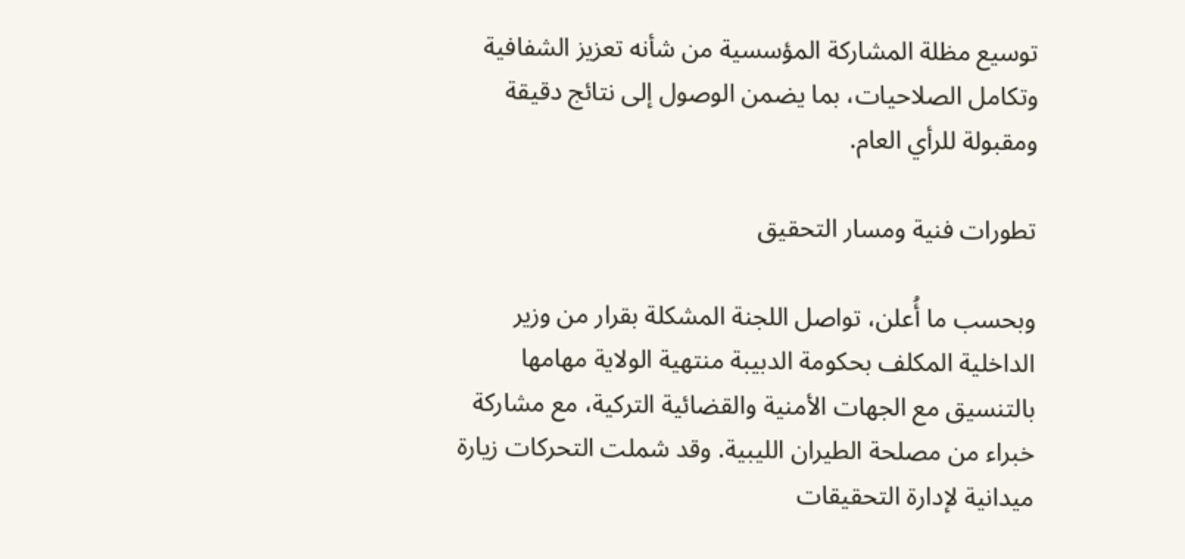توسيع مظلة المشاركة المؤسسية من شأنه تعزيز الشفافية وتكامل الصلاحيات، بما يضمن الوصول إلى نتائج دقيقة ومقبولة للرأي العام.

تطورات فنية ومسار التحقيق

وبحسب ما أُعلن، تواصل اللجنة المشكلة بقرار من وزير الداخلية المكلف بحكومة الدبيبة منتهية الولاية مهامها بالتنسيق مع الجهات الأمنية والقضائية التركية، مع مشاركة خبراء من مصلحة الطيران الليبية. وقد شملت التحركات زيارة ميدانية لإدارة التحقيقات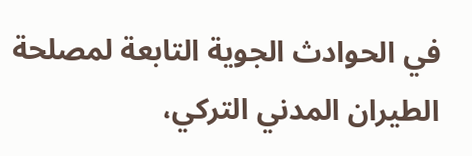في الحوادث الجوية التابعة لمصلحة الطيران المدني التركي،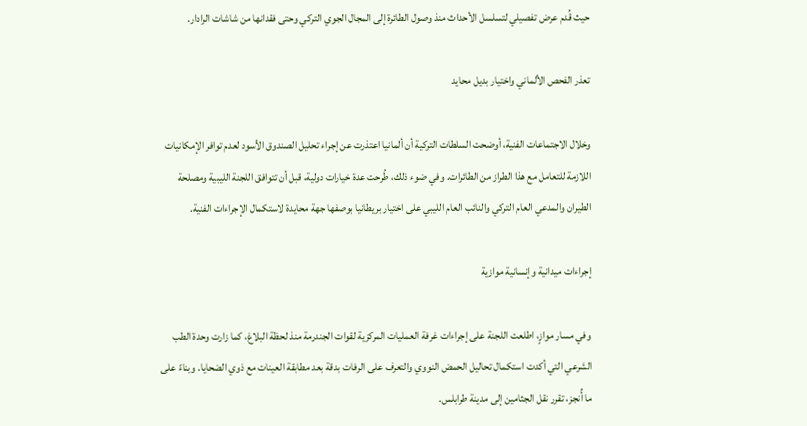حيث قُدم عرض تفصيلي لتسلسل الأحداث منذ وصول الطائرة إلى المجال الجوي التركي وحتى فقدانها من شاشات الرادار.

تعذر الفحص الألماني واختيار بديل محايد

وخلال الاجتماعات الفنية، أوضحت السلطات التركية أن ألمانيا اعتذرت عن إجراء تحليل الصندوق الأسود لعدم توافر الإمكانيات اللازمة للتعامل مع هذا الطراز من الطائرات. وفي ضوء ذلك، طُرحت عدة خيارات دولية، قبل أن تتوافق اللجنة الليبية ومصلحة الطيران والمدعي العام التركي والنائب العام الليبي على اختيار بريطانيا بوصفها جهة محايدة لاستكمال الإجراءات الفنية.

إجراءات ميدانية وإنسانية موازية

وفي مسار موازٍ، اطلعت اللجنة على إجراءات غرفة العمليات المركزية لقوات الجندرمة منذ لحظة البلاغ، كما زارت وحدة الطب الشرعي التي أكدت استكمال تحاليل الحمض النووي والتعرف على الرفات بدقة بعد مطابقة العينات مع ذوي الضحايا. وبناءً على ما أُنجز، تقرر نقل الجثامين إلى مدينة طرابلس.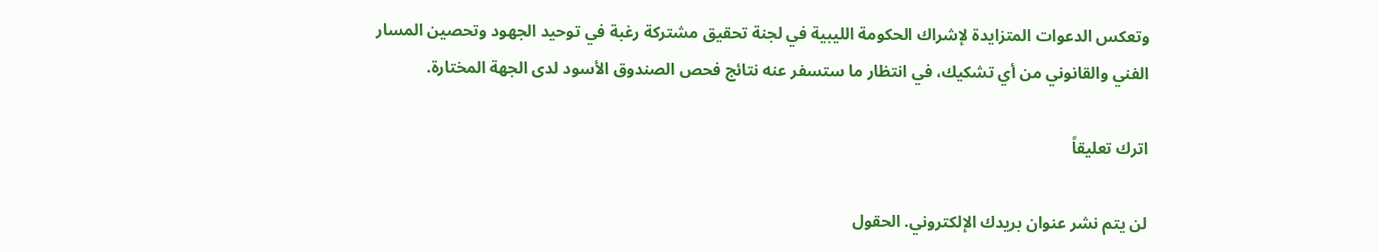وتعكس الدعوات المتزايدة لإشراك الحكومة الليبية في لجنة تحقيق مشتركة رغبة في توحيد الجهود وتحصين المسار الفني والقانوني من أي تشكيك، في انتظار ما ستسفر عنه نتائج فحص الصندوق الأسود لدى الجهة المختارة.

اترك تعليقاً

لن يتم نشر عنوان بريدك الإلكتروني. الحقول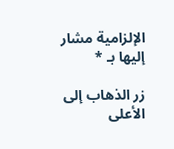الإلزامية مشار إليها بـ *

زر الذهاب إلى الأعلى